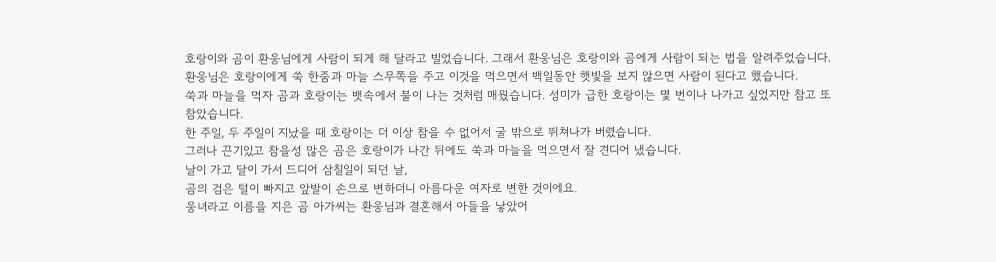호랑이와 곰이 환웅님에게 사람이 되게 해 달라고 빌었습니다. 그래서 환웅님은 호랑이와 곰에게 사람이 되는 법을 알려주었습니다.
환웅님은 호랑이에게 쑥 한줌과 마늘 스무쪽을 주고 이것을 먹으면서 백일동안 햇빛을 보지 않으면 사람이 된다고 했습니다.
쑥과 마늘을 먹자 곰과 호랑이는 뱃속에서 불이 나는 것처럼 매웠습니다. 성미가 급한 호랑이는 몇 번이나 나가고 싶었지만 참고 또 참았습니다.
한 주일, 두 주일이 지났을 때 호랑이는 더 이상 참을 수 없어서 굴 밖으로 뛰쳐나가 버렸습니다.
그러나 끈기있고 참을성 많은 곰은 호랑이가 나간 뒤에도 쑥과 마늘을 먹으면서 잘 견디어 냈습니다.
날이 가고 달이 가서 드디어 삼칠일이 되던 날,
곰의 검은 털이 빠지고 앞발이 손으로 변하더니 아름다운 여자로 변한 것이에요.
웅녀라고 이름을 지은 곰 아가씨는 환웅님과 결혼해서 아들을 낳았어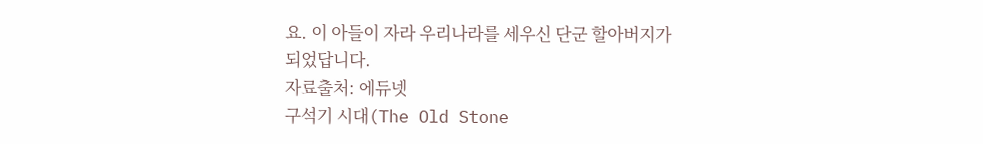요. 이 아들이 자라 우리나라를 세우신 단군 할아버지가 되었답니다.
자료출처: 에듀넷
구석기 시대(The Old Stone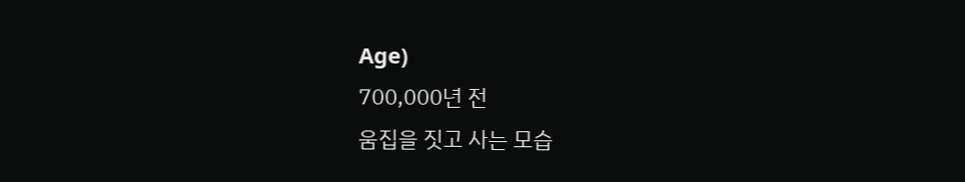Age)
700,000년 전
움집을 짓고 사는 모습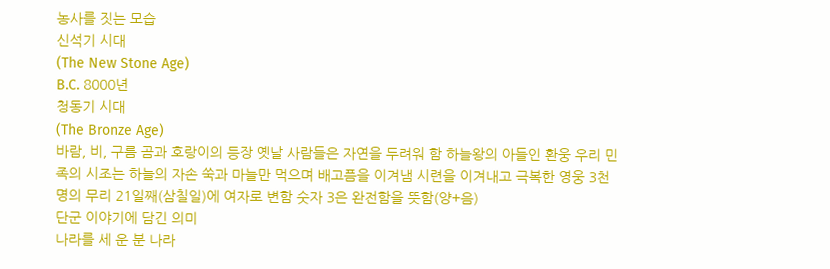농사를 짓는 모습
신석기 시대
(The New Stone Age)
B.C. 8000년
청동기 시대
(The Bronze Age)
바람, 비, 구름 곰과 호랑이의 등장 옛날 사람들은 자연을 두려워 함 하늘왕의 아들인 환웅 우리 민족의 시조는 하늘의 자손 쑥과 마늘만 먹으며 배고픔을 이겨냄 시련을 이겨내고 극복한 영웅 3천명의 무리 21일째(삼칠일)에 여자로 변함 숫자 3은 완전함을 뜻함(양+음)
단군 이야기에 담긴 의미
나라를 세 운 분 나라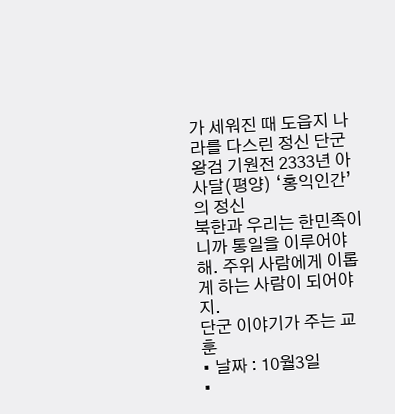가 세워진 때 도읍지 나라를 다스린 정신 단군왕검 기원전 2333년 아사달(평양) ‘홍익인간’의 정신
북한과 우리는 한민족이니까 통일을 이루어야 해. 주위 사람에게 이롭게 하는 사람이 되어야지.
단군 이야기가 주는 교훈
• 날짜 : 10월3일
•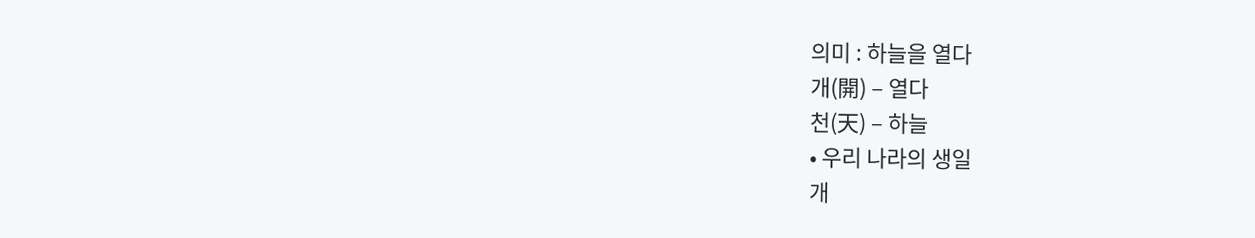의미 : 하늘을 열다
개(開) – 열다
천(天) – 하늘
• 우리 나라의 생일
개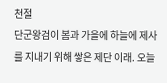천절
단군왕검이 봄과 가을에 하늘에 제사를 지내기 위해 쌓은 제단 이래. 오늘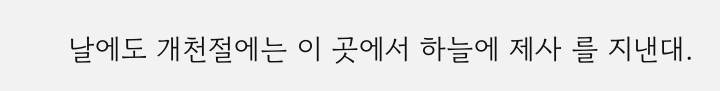날에도 개천절에는 이 곳에서 하늘에 제사 를 지낸대.